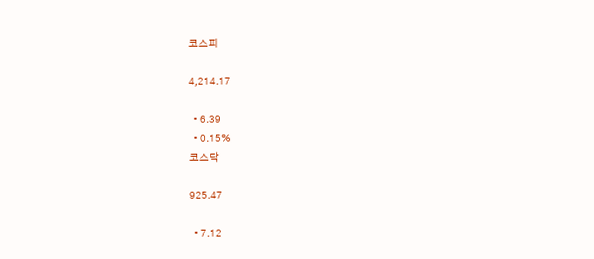코스피

4,214.17

  • 6.39
  • 0.15%
코스닥

925.47

  • 7.12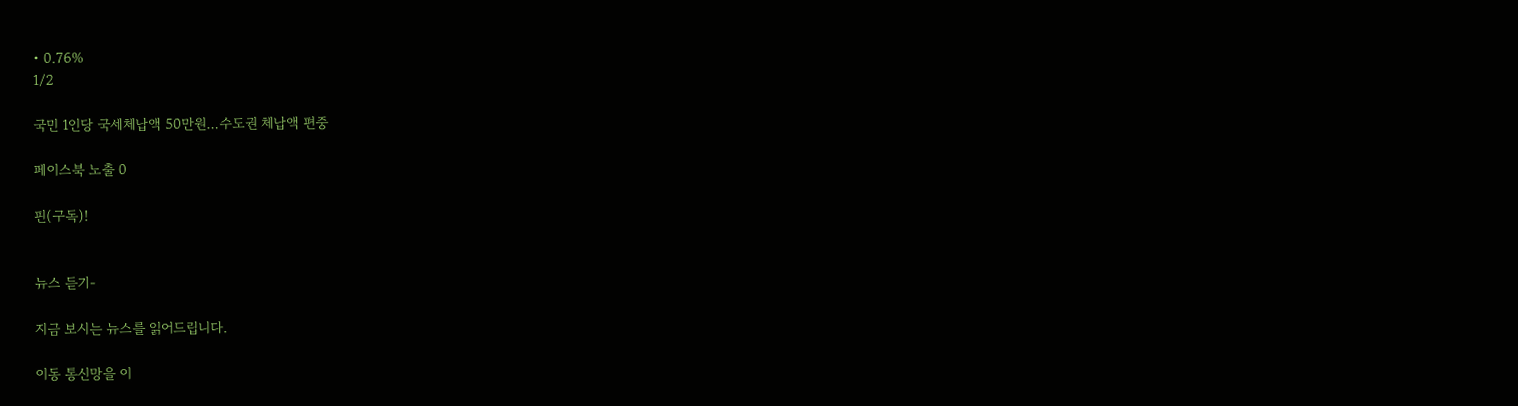• 0.76%
1/2

국민 1인당 국세체납액 50만원…수도권 체납액 편중

페이스북 노출 0

핀(구독)!


뉴스 듣기-

지금 보시는 뉴스를 읽어드립니다.

이동 통신망을 이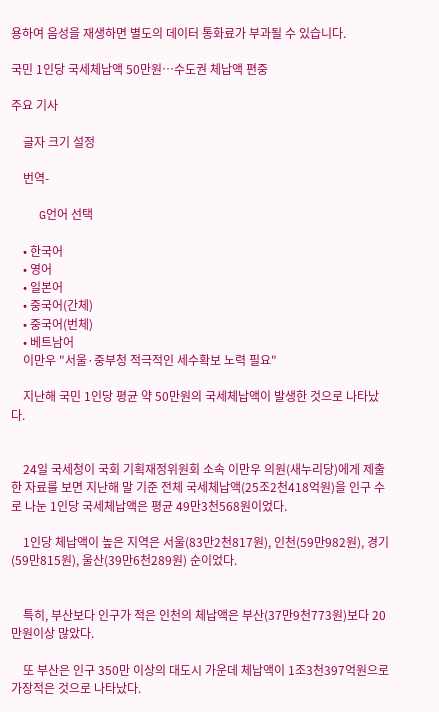용하여 음성을 재생하면 별도의 데이터 통화료가 부과될 수 있습니다.

국민 1인당 국세체납액 50만원…수도권 체납액 편중

주요 기사

    글자 크기 설정

    번역-

    G언어 선택

    • 한국어
    • 영어
    • 일본어
    • 중국어(간체)
    • 중국어(번체)
    • 베트남어
    이만우 "서울·중부청 적극적인 세수확보 노력 필요"

    지난해 국민 1인당 평균 약 50만원의 국세체납액이 발생한 것으로 나타났다.


    24일 국세청이 국회 기획재정위원회 소속 이만우 의원(새누리당)에게 제출한 자료를 보면 지난해 말 기준 전체 국세체납액(25조2천418억원)을 인구 수로 나눈 1인당 국세체납액은 평균 49만3천568원이었다.

    1인당 체납액이 높은 지역은 서울(83만2천817원), 인천(59만982원), 경기(59만815원), 울산(39만6천289원) 순이었다.


    특히, 부산보다 인구가 적은 인천의 체납액은 부산(37만9천773원)보다 20만원이상 많았다.

    또 부산은 인구 350만 이상의 대도시 가운데 체납액이 1조3천397억원으로 가장적은 것으로 나타났다.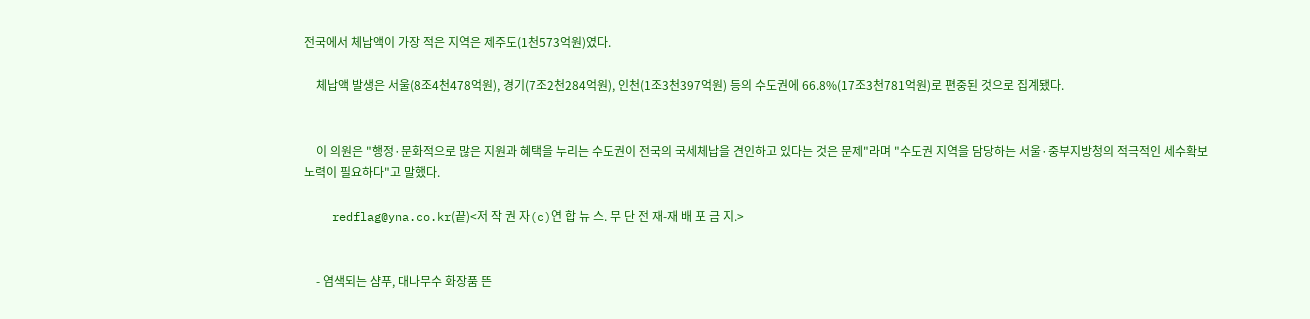전국에서 체납액이 가장 적은 지역은 제주도(1천573억원)였다.

    체납액 발생은 서울(8조4천478억원), 경기(7조2천284억원), 인천(1조3천397억원) 등의 수도권에 66.8%(17조3천781억원)로 편중된 것으로 집계됐다.


    이 의원은 "행정·문화적으로 많은 지원과 혜택을 누리는 수도권이 전국의 국세체납을 견인하고 있다는 것은 문제"라며 "수도권 지역을 담당하는 서울·중부지방청의 적극적인 세수확보 노력이 필요하다"고 말했다.

    redflag@yna.co.kr(끝)<저 작 권 자(c)연 합 뉴 스. 무 단 전 재-재 배 포 금 지.>


    - 염색되는 샴푸, 대나무수 화장품 뜬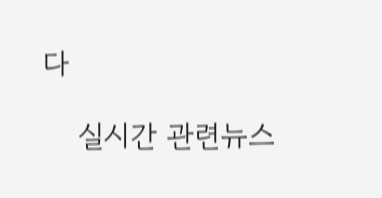다

    실시간 관련뉴스